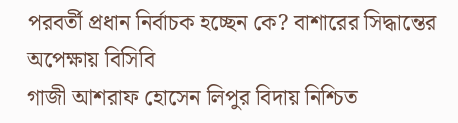পরবর্তী প্রধান নির্বাচক হচ্ছেন কে? বাশারের সিদ্ধান্তের অপেক্ষায় বিসিবি
গাজী আশরাফ হোসেন লিপুর বিদায় নিশ্চিত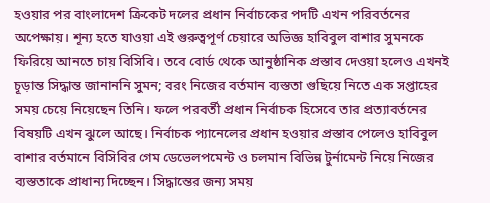হওয়ার পর বাংলাদেশ ক্রিকেট দলের প্রধান নির্বাচকের পদটি এখন পরিবর্তনের অপেক্ষায়। শূন্য হতে যাওয়া এই গুরুত্বপূর্ণ চেয়ারে অভিজ্ঞ হাবিবুল বাশার সুমনকে ফিরিয়ে আনতে চায় বিসিবি। তবে বোর্ড থেকে আনুষ্ঠানিক প্রস্তাব দেওয়া হলেও এখনই চূড়ান্ত সিদ্ধান্ত জানাননি সুমন; বরং নিজের বর্তমান ব্যস্ততা গুছিয়ে নিতে এক সপ্তাহের সময় চেয়ে নিয়েছেন তিনি। ফলে পরবর্তী প্রধান নির্বাচক হিসেবে তার প্রত্যাবর্তনের বিষয়টি এখন ঝুলে আছে। নির্বাচক প্যানেলের প্রধান হওয়ার প্রস্তাব পেলেও হাবিবুল বাশার বর্তমানে বিসিবির গেম ডেভেলপমেন্ট ও চলমান বিভিন্ন টুর্নামেন্ট নিয়ে নিজের ব্যস্ততাকে প্রাধান্য দিচ্ছেন। সিদ্ধান্তের জন্য সময়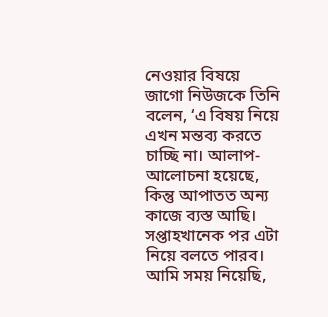নেওয়ার বিষয়ে জাগো নিউজকে তিনি বলেন, ‘এ বিষয় নিয়ে এখন মন্তব্য করতে চাচ্ছি না। আলাপ-আলোচনা হয়েছে, কিন্তু আপাতত অন্য কাজে ব্যস্ত আছি। সপ্তাহখানেক পর এটা নিয়ে বলতে পারব। আমি সময় নিয়েছি,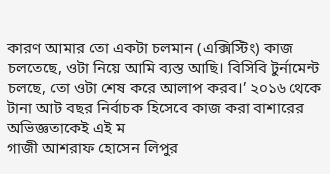কারণ আমার তো একটা চলমান (এক্সিস্টিং) কাজ চলতেছে, ওটা নিয়ে আমি ব্যস্ত আছি। বিসিবি টুর্নামেন্ট চলছে, তো ওটা শেষ করে আলাপ করব।’ ২০১৬ থেকে টানা আট বছর নির্বাচক হিসেবে কাজ করা বাশারের অভিজ্ঞতাকেই এই ম
গাজী আশরাফ হোসেন লিপুর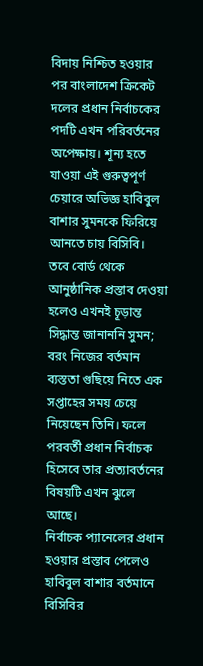বিদায় নিশ্চিত হওয়ার পর বাংলাদেশ ক্রিকেট দলের প্রধান নির্বাচকের পদটি এখন পরিবর্তনের অপেক্ষায়। শূন্য হতে যাওয়া এই গুরুত্বপূর্ণ চেয়ারে অভিজ্ঞ হাবিবুল বাশার সুমনকে ফিরিয়ে আনতে চায় বিসিবি।
তবে বোর্ড থেকে আনুষ্ঠানিক প্রস্তাব দেওয়া হলেও এখনই চূড়ান্ত সিদ্ধান্ত জানাননি সুমন; বরং নিজের বর্তমান ব্যস্ততা গুছিয়ে নিতে এক সপ্তাহের সময় চেয়ে নিয়েছেন তিনি। ফলে পরবর্তী প্রধান নির্বাচক হিসেবে তার প্রত্যাবর্তনের বিষয়টি এখন ঝুলে আছে।
নির্বাচক প্যানেলের প্রধান হওয়ার প্রস্তাব পেলেও হাবিবুল বাশার বর্তমানে বিসিবির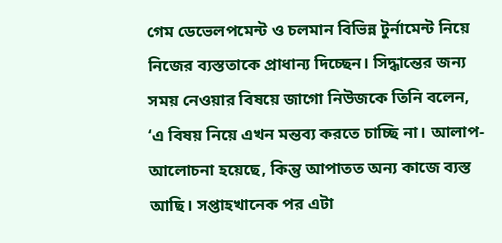গেম ডেভেলপমেন্ট ও চলমান বিভিন্ন টুর্নামেন্ট নিয়ে নিজের ব্যস্ততাকে প্রাধান্য দিচ্ছেন। সিদ্ধান্তের জন্য সময় নেওয়ার বিষয়ে জাগো নিউজকে তিনি বলেন, ‘এ বিষয় নিয়ে এখন মন্তব্য করতে চাচ্ছি না। আলাপ-আলোচনা হয়েছে, কিন্তু আপাতত অন্য কাজে ব্যস্ত আছি। সপ্তাহখানেক পর এটা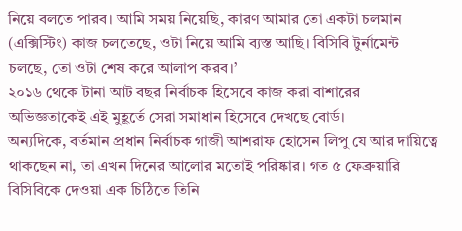নিয়ে বলতে পারব। আমি সময় নিয়েছি, কারণ আমার তো একটা চলমান (এক্সিস্টিং) কাজ চলতেছে, ওটা নিয়ে আমি ব্যস্ত আছি। বিসিবি টুর্নামেন্ট চলছে, তো ওটা শেষ করে আলাপ করব।’
২০১৬ থেকে টানা আট বছর নির্বাচক হিসেবে কাজ করা বাশারের অভিজ্ঞতাকেই এই মুহূর্তে সেরা সমাধান হিসেবে দেখছে বোর্ড।
অন্যদিকে, বর্তমান প্রধান নির্বাচক গাজী আশরাফ হোসেন লিপু যে আর দায়িত্বে থাকছেন না, তা এখন দিনের আলোর মতোই পরিষ্কার। গত ৫ ফেব্রুয়ারি বিসিবিকে দেওয়া এক চিঠিতে তিনি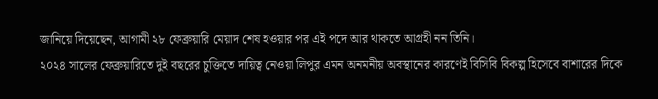জানিয়ে দিয়েছেন, আগামী ২৮ ফেব্রুয়ারি মেয়াদ শেষ হওয়ার পর এই পদে আর থাকতে আগ্রহী নন তিনি।
২০২৪ সালের ফেব্রুয়ারিতে দুই বছরের চুক্তিতে দায়িত্ব নেওয়া লিপুর এমন অনমনীয় অবস্থানের কারণেই বিসিবি বিকল্প হিসেবে বাশারের দিকে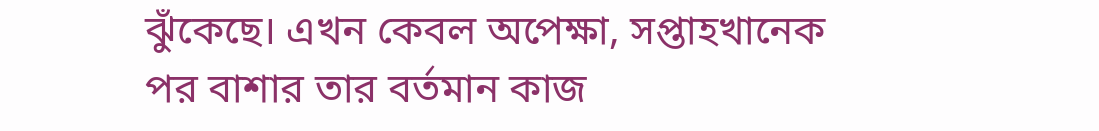ঝুঁকেছে। এখন কেবল অপেক্ষা, সপ্তাহখানেক পর বাশার তার বর্তমান কাজ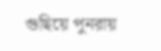গুছিয়ে পুনরায়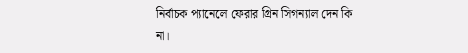নির্বাচক প্যানেলে ফেরার গ্রিন সিগন্যাল দেন কি না।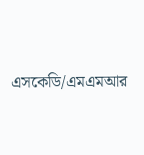এসকেডি/এমএমআর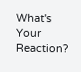What's Your Reaction?